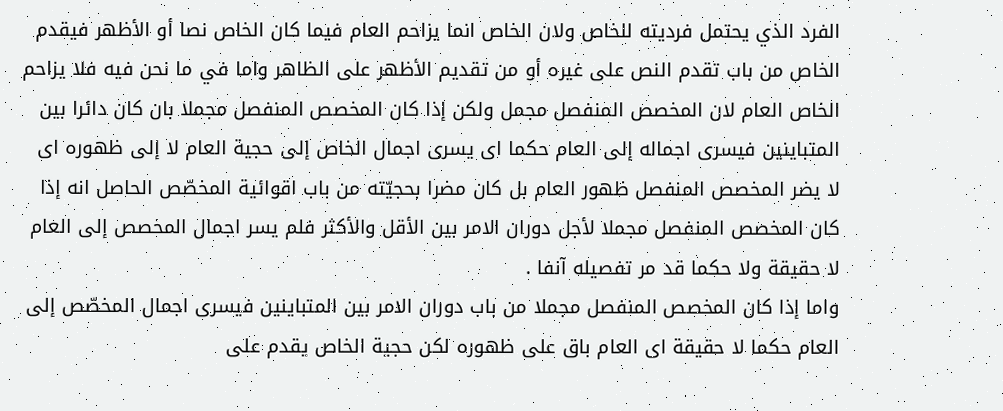الفرد الذي يحتمل فرديته للخاص ولان الخاص انما يزاحم العام فيما كان الخاص نصا أو الأظهر فيقدم الخاص من باب تقدم النص على غيره أو من تقديم الأظهر على الظاهر واما في ما نحن فيه فلا يزاحم الخاص العام لان المخصص المنفصل مجمل ولكن إذا كان المخصص المنفصل مجملا بان كان دائرا بين المتباينين فيسرى اجماله إلى العام حكما اى يسرى اجمال الخاص إلى حجية العام لا إلى ظهوره اى لا يضر المخصص المنفصل ظهور العام بل كان مضرا بحجيّته من باب اقوائية المخصّص الحاصل انه إذا كان المخصص المنفصل مجملا لأجل دوران الامر بين الأقل والأكثر فلم يسر اجمال المخصص إلى العام لا حقيقة ولا حكما قد مر تفصيله آنفا .
واما إذا كان المخصص المنفصل مجملا من باب دوران الامر بين المتباينين فيسرى اجمال المخصّص إلى العام حكما لا حقيقة اى العام باق على ظهوره لكن حجية الخاص يقدم على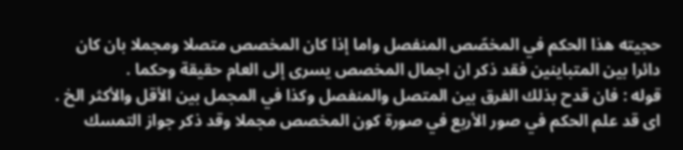حجيته هذا الحكم في المخصّص المنفصل واما إذا كان المخصص متصلا ومجملا بان كان دائرا بين المتباينين فقد ذكر ان اجمال المخصص يسرى إلى العام حقيقة وحكما .
قوله : فان قدح بذلك الفرق بين المتصل والمنفصل وكذا في المجمل بين الأقل والأكثر الخ .
اى قد علم الحكم في صور الأربع في صورة كون المخصص مجملا وقد ذكر جواز التمسك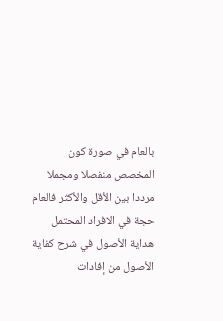بالعام في صورة كون المخصص منفصلا ومجملا مرددا بين الأقل والأكثر فالعام حجة في الافراد المحتمل
هداية الأصول في شرح كفاية الأصول من إفادات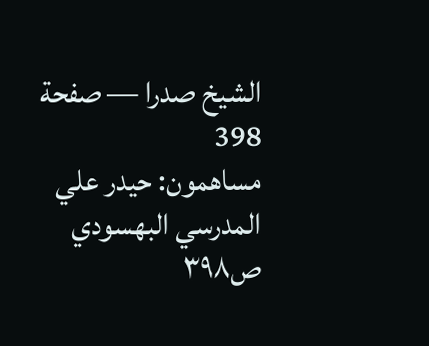الشيخ صدرا — صفحة 398
مساهمون: حيدر علي المدرسي البهسودي
ص٣٩٨